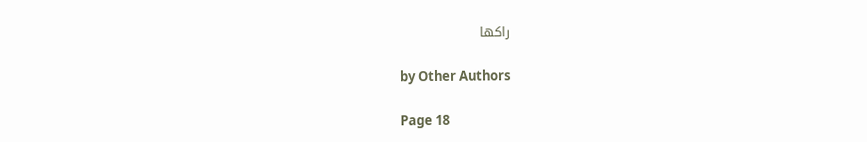راکھا

by Other Authors

Page 18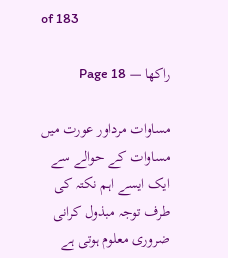of 183

راکھا — Page 18

مساوات مرداور عورت میں مساوات کے حوالے سے ایک ایسے اہم نکتہ کی طرف توجہ مبذول کرانی ضروری معلوم ہوتی ہے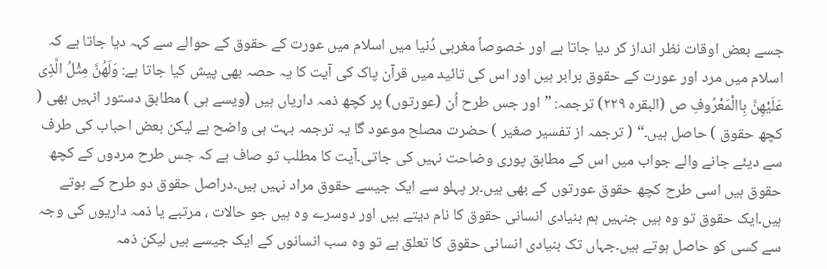جسے بعض اوقات نظر انداز کر دیا جاتا ہے اور خصوصاً مغربی دُنیا میں اسلام میں عورت کے حقوق کے حوالے سے کہہ دیا جاتا ہے کہ اسلام میں مرد اور عورت کے حقوق برابر ہیں اور اس کی تائید میں قرآن پاک کی آیت کا یہ حصہ بھی پیش کیا جاتا ہے: وَلَهُنَّ مِثْلُ الَّذِى عَلَيْهِنَّ بِاالْمَعْرُوفِ ص (البقره ۲۲۹) ترجمہ: ”اور جس طرح اُن (عورتوں) پر کچھ ذمہ داریاں ہیں (ویسے ہی ) مطابق دستور انہیں بھی ( کچھ حقوق ) حاصل ہیں۔“ ( ترجمہ از تفسیر صغیر ) حضرت مصلح موعود گا یہ ترجمہ بہت ہی واضح ہے لیکن بعض احباب کی طرف سے دیئے جانے والے جواب میں اس کے مطابق پوری وضاحت نہیں کی جاتی۔آیت کا مطلب تو صاف ہے کہ جس طرح مردوں کے کچھ حقوق ہیں اسی طرح کچھ حقوق عورتوں کے بھی ہیں۔ہر پہلو سے ایک جیسے حقوق مراد نہیں ہیں۔دراصل حقوق دو طرح کے ہوتے ہیں۔ایک حقوق تو وہ ہیں جنہیں ہم بنیادی انسانی حقوق کا نام دیتے ہیں اور دوسرے وہ ہیں جو حالات ، مرتبے یا ذمہ داریوں کی وجہ سے کسی کو حاصل ہوتے ہیں۔جہاں تک بنیادی انسانی حقوق کا تعلق ہے تو وہ سب انسانوں کے ایک جیسے ہیں لیکن ذمہ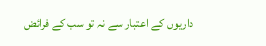داریوں کے اعتبار سے نہ تو سب کے فرائض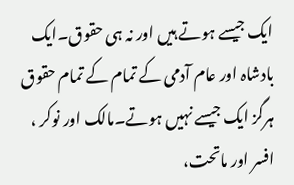ایک جیسے ہوتے ہیں اور نہ ہی حقوق۔ایک بادشاہ اور عام آدمی کے تمام کے تمام حقوق ہرگز ایک جیسے نہیں ہوتے۔مالک اور نوکر ، افسر اور ماتحت،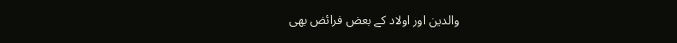والدین اور اولاد کے بعض فرائض بھی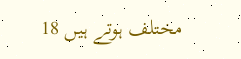مختلف ہوتے ہیں 18